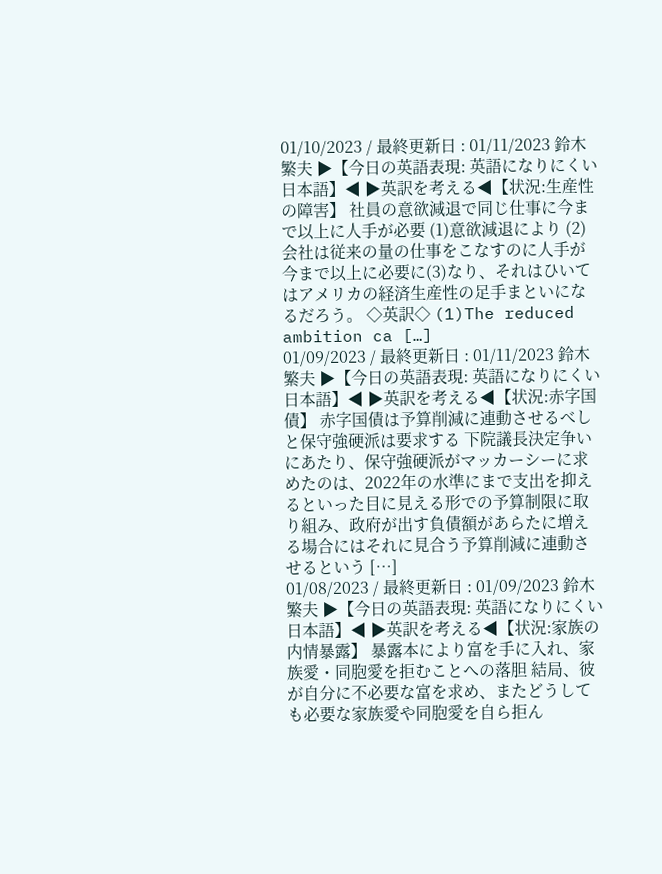01/10/2023 / 最終更新日 : 01/11/2023 鈴木 繁夫 ▶【今日の英語表現: 英語になりにくい日本語】◀ ▶英訳を考える◀【状況:生産性の障害】 社員の意欲減退で同じ仕事に今まで以上に人手が必要 (1)意欲減退により (2)会社は従来の量の仕事をこなすのに人手が今まで以上に必要に(3)なり、それはひいてはアメリカの経済生産性の足手まといになるだろう。 ◇英訳◇ (1)The reduced ambition ca […]
01/09/2023 / 最終更新日 : 01/11/2023 鈴木 繁夫 ▶【今日の英語表現: 英語になりにくい日本語】◀ ▶英訳を考える◀【状況:赤字国債】 赤字国債は予算削減に連動させるべしと保守強硬派は要求する 下院議長決定争いにあたり、保守強硬派がマッカーシーに求めたのは、2022年の水準にまで支出を抑えるといった目に見える形での予算制限に取り組み、政府が出す負債額があらたに増える場合にはそれに見合う予算削減に連動させるという […]
01/08/2023 / 最終更新日 : 01/09/2023 鈴木 繁夫 ▶【今日の英語表現: 英語になりにくい日本語】◀ ▶英訳を考える◀【状況:家族の内情暴露】 暴露本により富を手に入れ、家族愛・同胞愛を拒むことへの落胆 結局、彼が自分に不必要な富を求め、またどうしても必要な家族愛や同胞愛を自ら拒ん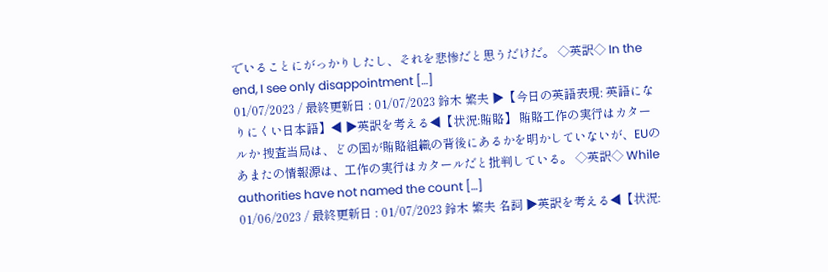でいることにがっかりしたし、それを悲惨だと思うだけだ。 ◇英訳◇ In the end, I see only disappointment […]
01/07/2023 / 最終更新日 : 01/07/2023 鈴木 繁夫 ▶【今日の英語表現: 英語になりにくい日本語】◀ ▶英訳を考える◀【状況:賄賂】 賄賂工作の実行はカタールか 捜査当局は、どの国が賄賂組織の背後にあるかを明かしていないが、EUのあまたの情報源は、工作の実行はカタールだと批判している。 ◇英訳◇ While authorities have not named the count […]
01/06/2023 / 最終更新日 : 01/07/2023 鈴木 繁夫 名詞 ▶英訳を考える◀【状況: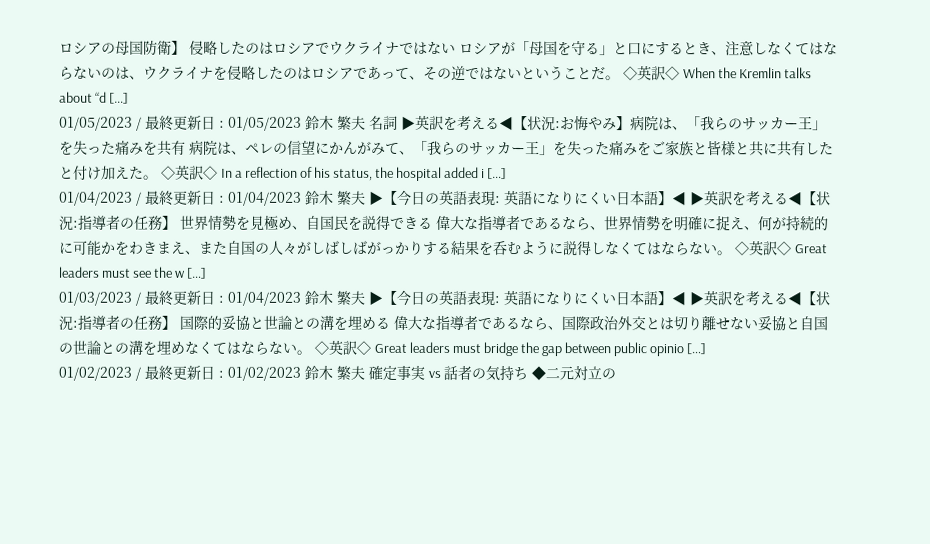ロシアの母国防衛】 侵略したのはロシアでウクライナではない ロシアが「母国を守る」と口にするとき、注意しなくてはならないのは、ウクライナを侵略したのはロシアであって、その逆ではないということだ。 ◇英訳◇ When the Kremlin talks about “d […]
01/05/2023 / 最終更新日 : 01/05/2023 鈴木 繁夫 名詞 ▶英訳を考える◀【状況:お悔やみ】病院は、「我らのサッカー王」を失った痛みを共有 病院は、ペレの信望にかんがみて、「我らのサッカー王」を失った痛みをご家族と皆様と共に共有したと付け加えた。 ◇英訳◇ In a reflection of his status, the hospital added i […]
01/04/2023 / 最終更新日 : 01/04/2023 鈴木 繁夫 ▶【今日の英語表現: 英語になりにくい日本語】◀ ▶英訳を考える◀【状況:指導者の任務】 世界情勢を見極め、自国民を説得できる 偉大な指導者であるなら、世界情勢を明確に捉え、何が持続的に可能かをわきまえ、また自国の人々がしばしばがっかりする結果を呑むように説得しなくてはならない。 ◇英訳◇ Great leaders must see the w […]
01/03/2023 / 最終更新日 : 01/04/2023 鈴木 繁夫 ▶【今日の英語表現: 英語になりにくい日本語】◀ ▶英訳を考える◀【状況:指導者の任務】 国際的妥協と世論との溝を埋める 偉大な指導者であるなら、国際政治外交とは切り離せない妥協と自国の世論との溝を埋めなくてはならない。 ◇英訳◇ Great leaders must bridge the gap between public opinio […]
01/02/2023 / 最終更新日 : 01/02/2023 鈴木 繁夫 確定事実 vs 話者の気持ち ◆二元対立の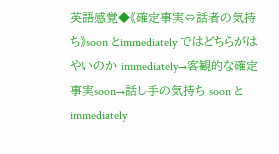英語感覚◆《確定事実⇔話者の気持ち》soon とimmediately ではどちらがはやいのか immediately→客観的な確定事実soon→話し手の気持ち soon と immediately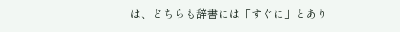は、どちらも辞書には「すぐに」とあり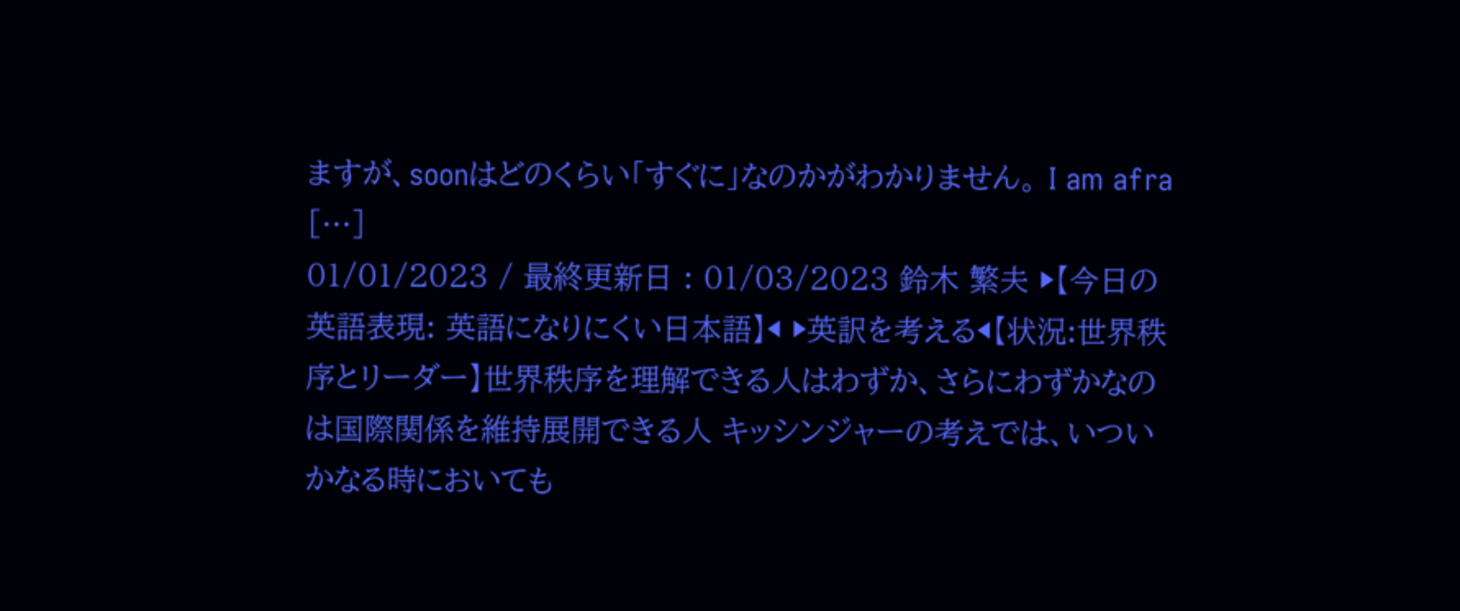ますが、soonはどのくらい「すぐに」なのかがわかりません。 I am afra […]
01/01/2023 / 最終更新日 : 01/03/2023 鈴木 繁夫 ▶【今日の英語表現: 英語になりにくい日本語】◀ ▶英訳を考える◀【状況:世界秩序とリーダー】世界秩序を理解できる人はわずか、さらにわずかなのは国際関係を維持展開できる人 キッシンジャーの考えでは、いついかなる時においても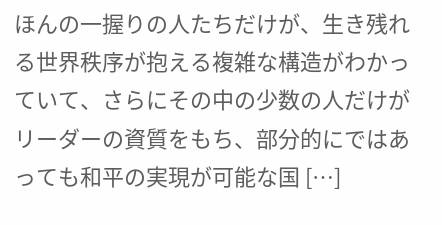ほんの一握りの人たちだけが、生き残れる世界秩序が抱える複雑な構造がわかっていて、さらにその中の少数の人だけがリーダーの資質をもち、部分的にではあっても和平の実現が可能な国 […]